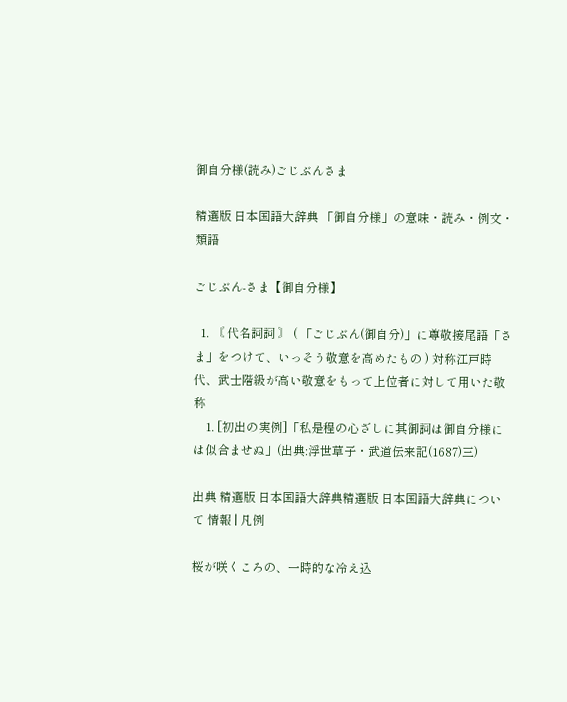御自分様(読み)ごじぶんさま

精選版 日本国語大辞典 「御自分様」の意味・読み・例文・類語

ごじぶん‐さま【御自分様】

  1. 〘 代名詞詞 〙 ( 「ごじぶん(御自分)」に尊敬接尾語「さま」をつけて、いっそう敬意を高めたもの ) 対称江戸時代、武士階級が高い敬意をもって上位者に対して用いた敬称
    1. [初出の実例]「私是程の心ざしに其御詞は御自分様には似合ませぬ」(出典:浮世草子・武道伝来記(1687)三)

出典 精選版 日本国語大辞典精選版 日本国語大辞典について 情報 | 凡例

桜が咲くころの、一時的な冷え込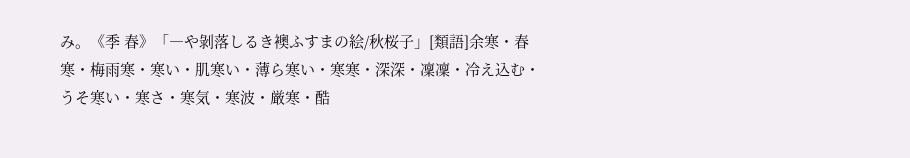み。《季 春》「―や剝落しるき襖ふすまの絵/秋桜子」[類語]余寒・春寒・梅雨寒・寒い・肌寒い・薄ら寒い・寒寒・深深・凜凜・冷え込む・うそ寒い・寒さ・寒気・寒波・厳寒・酷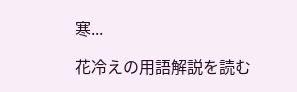寒...

花冷えの用語解説を読む